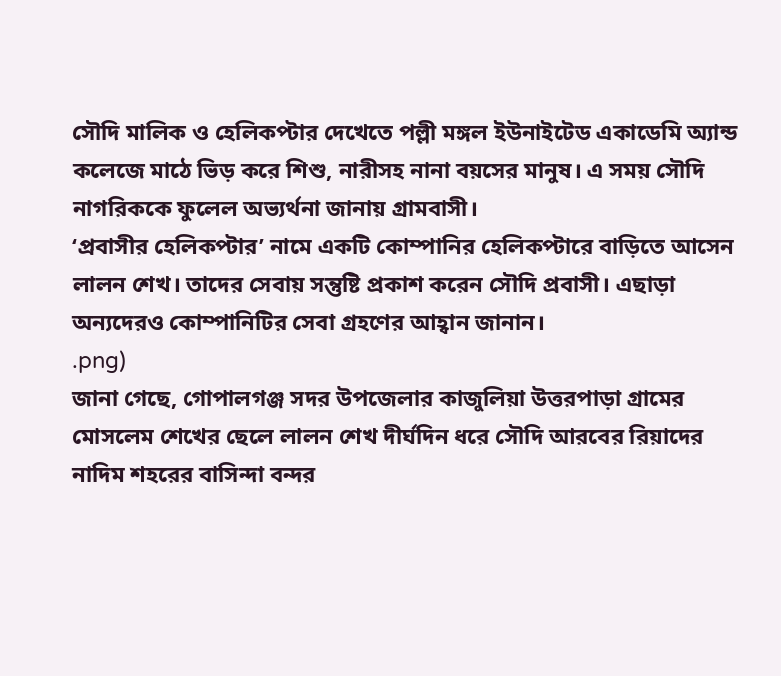সৌদি মালিক ও হেলিকপ্টার দেখেতে পল্লী মঙ্গল ইউনাইটেড একাডেমি অ্যান্ড কলেজে মাঠে ভিড় করে শিশু, নারীসহ নানা বয়সের মানুষ। এ সময় সৌদি নাগরিককে ফুলেল অভ্যর্থনা জানায় গ্রামবাসী।
‘প্রবাসীর হেলিকপ্টার’ নামে একটি কোম্পানির হেলিকপ্টারে বাড়িতে আসেন লালন শেখ। তাদের সেবায় সন্তুষ্টি প্রকাশ করেন সৌদি প্রবাসী। এছাড়া অন্যদেরও কোম্পানিটির সেবা গ্রহণের আহ্বান জানান।
.png)
জানা গেছে, গোপালগঞ্জ সদর উপজেলার কাজুলিয়া উত্তরপাড়া গ্রামের মোসলেম শেখের ছেলে লালন শেখ দীর্ঘদিন ধরে সৌদি আরবের রিয়াদের নাদিম শহরের বাসিন্দা বন্দর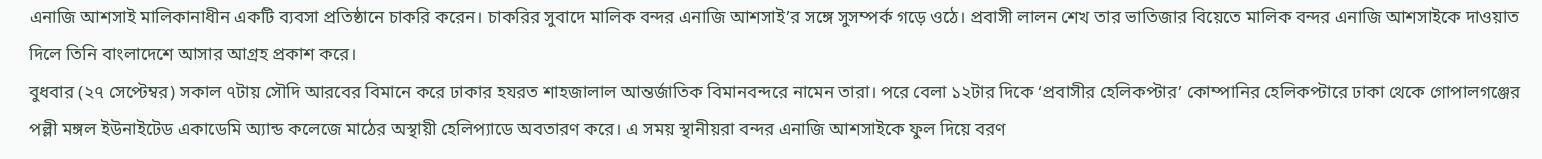এনাজি আশসাই মালিকানাধীন একটি ব্যবসা প্রতিষ্ঠানে চাকরি করেন। চাকরির সুবাদে মালিক বন্দর এনাজি আশসাই’র সঙ্গে সুসম্পর্ক গড়ে ওঠে। প্রবাসী লালন শেখ তার ভাতিজার বিয়েতে মালিক বন্দর এনাজি আশসাইকে দাওয়াত দিলে তিনি বাংলাদেশে আসার আগ্রহ প্রকাশ করে।
বুধবার (২৭ সেপ্টেম্বর) সকাল ৭টায় সৌদি আরবের বিমানে করে ঢাকার হযরত শাহজালাল আন্তর্জাতিক বিমানবন্দরে নামেন তারা। পরে বেলা ১২টার দিকে ‘প্রবাসীর হেলিকপ্টার’ কোম্পানির হেলিকপ্টারে ঢাকা থেকে গোপালগঞ্জের পল্লী মঙ্গল ইউনাইটেড একাডেমি অ্যান্ড কলেজে মাঠের অস্থায়ী হেলিপ্যাডে অবতারণ করে। এ সময় স্থানীয়রা বন্দর এনাজি আশসাইকে ফুল দিয়ে বরণ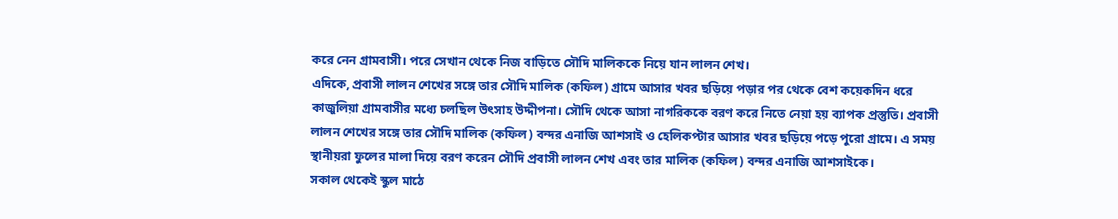করে নেন গ্রামবাসী। পরে সেখান থেকে নিজ বাড়িতে সৌদি মালিককে নিয়ে যান লালন শেখ।
এদিকে, প্রবাসী লালন শেখের সঙ্গে তার সৌদি মালিক (কফিল) গ্রামে আসার খবর ছড়িয়ে পড়ার পর থেকে বেশ কয়েকদিন ধরে কাজুলিয়া গ্রামবাসীর মধ্যে চলছিল উৎসাহ উদ্দীপনা। সৌদি থেকে আসা নাগরিককে বরণ করে নিতে নেয়া হয় ব্যাপক প্রস্তুতি। প্রবাসী লালন শেখের সঙ্গে তার সৌদি মালিক (কফিল) বন্দর এনাজি আশসাই ও হেলিকপ্টার আসার খবর ছড়িয়ে পড়ে পুরো গ্রামে। এ সময় স্থানীয়রা ফুলের মালা দিয়ে বরণ করেন সৌদি প্রবাসী লালন শেখ এবং তার মালিক (কফিল) বন্দর এনাজি আশসাইকে।
সকাল থেকেই স্কুল মাঠে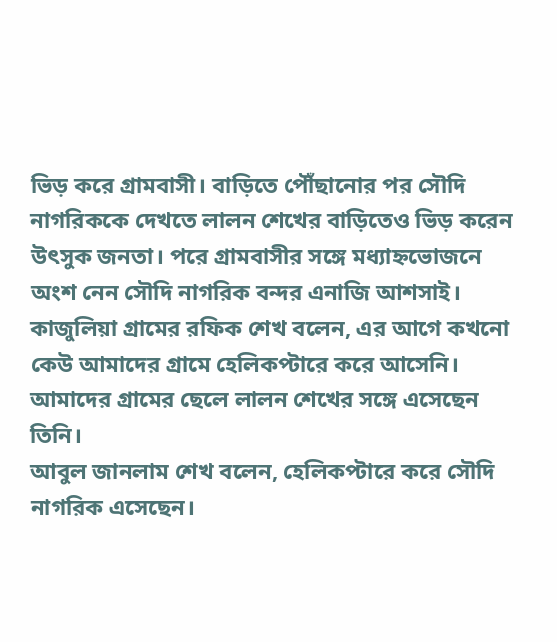ভিড় করে গ্রামবাসী। বাড়িতে পৌঁছানোর পর সৌদি নাগরিককে দেখতে লালন শেখের বাড়িতেও ভিড় করেন উৎসুক জনতা। পরে গ্রামবাসীর সঙ্গে মধ্যাহ্নভোজনে অংশ নেন সৌদি নাগরিক বন্দর এনাজি আশসাই।
কাজুলিয়া গ্রামের রফিক শেখ বলেন, এর আগে কখনো কেউ আমাদের গ্রামে হেলিকপ্টারে করে আসেনি। আমাদের গ্রামের ছেলে লালন শেখের সঙ্গে এসেছেন তিনি।
আবুল জানলাম শেখ বলেন, হেলিকপ্টারে করে সৌদি নাগরিক এসেছেন।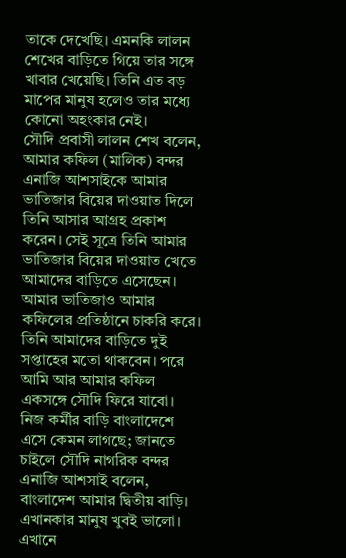তাকে দেখেছি। এমনকি লালন শেখের বাড়িতে গিয়ে তার সঙ্গে খাবার খেয়েছি। তিনি এত বড় মাপের মানুষ হলেও তার মধ্যে কোনো অহংকার নেই।
সৌদি প্রবাসী লালন শেখ বলেন, আমার কফিল (মালিক) বন্দর এনাজি আশসাইকে আমার ভাতিজার বিয়ের দাওয়াত দিলে তিনি আসার আগ্রহ প্রকাশ করেন। সেই সূত্রে তিনি আমার ভাতিজার বিয়ের দাওয়াত খেতে আমাদের বাড়িতে এসেছেন। আমার ভাতিজাও আমার কফিলের প্রতিষ্ঠানে চাকরি করে। তিনি আমাদের বাড়িতে দুই সপ্তাহের মতো থাকবেন। পরে আমি আর আমার কফিল একসঙ্গে সৌদি ফিরে যাবো।
নিজ কর্মীর বাড়ি বাংলাদেশে এসে কেমন লাগছে; জানতে চাইলে সৌদি নাগরিক বন্দর এনাজি আশসাই বলেন, বাংলাদেশ আমার দ্বিতীয় বাড়ি। এখানকার মানুষ খুবই ভালো। এখানে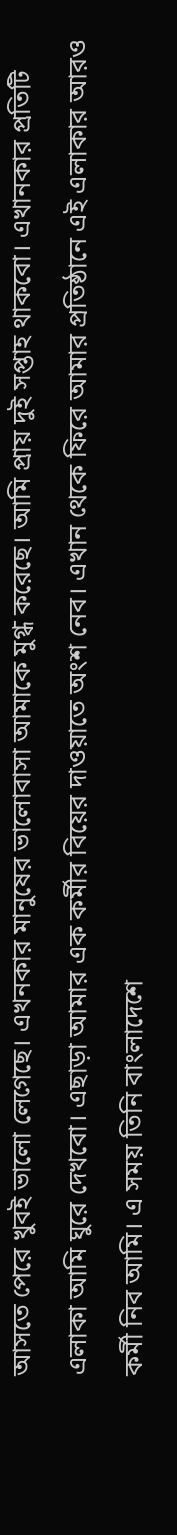আসতে পেরে খুবই ভালো লেগেছে। এখনকার মানুষের ভালোবাসা আমাকে মুগ্ধ করেছে। আমি প্রায় দুই সপ্তাহ থাকবো। এখানকার প্রতিটি এলাকা আমি ঘুরে দেখবো। এছাড়া আমার এক কর্মীর বিয়ের দাওয়াতে অংশ নেব। এখান থেকে ফিরে আমার প্রতিষ্ঠানে এই এলাকার আরও কর্মী নিব আমি। এ সময় তিনি বাংলাদেশে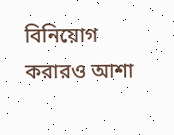বিনিয়োগ করারও আশা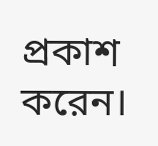প্রকাশ করেন।